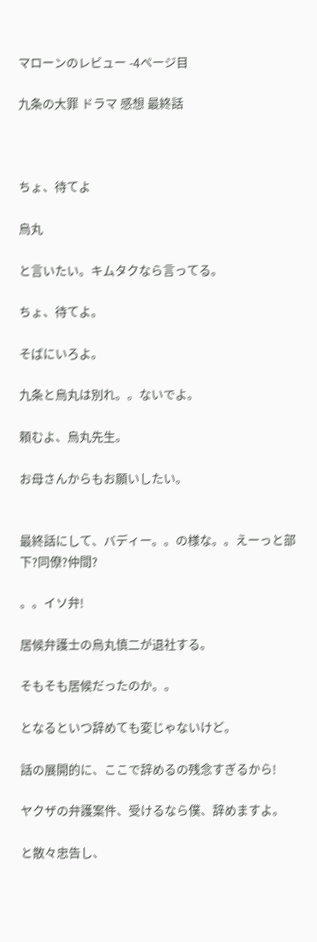マローンのレビュー -4ページ目

九条の大罪 ドラマ 感想 最終話



ちょ、待てよ

烏丸

と言いたい。キムタクなら言ってる。

ちょ、待てよ。

そばにいろよ。

九条と烏丸は別れ。。ないでよ。

頼むよ、烏丸先生。

お母さんからもお願いしたい。


最終話にして、バディー。。の様な。。えーっと部下?同僚?仲間?

。。イソ弁!

居候弁護士の烏丸慎二が退社する。

そもそも居候だったのか。。

となるといつ辞めても変じゃないけど。

話の展開的に、ここで辞めるの残念すぎるから!

ヤクザの弁護案件、受けるなら僕、辞めますよ。

と散々忠告し、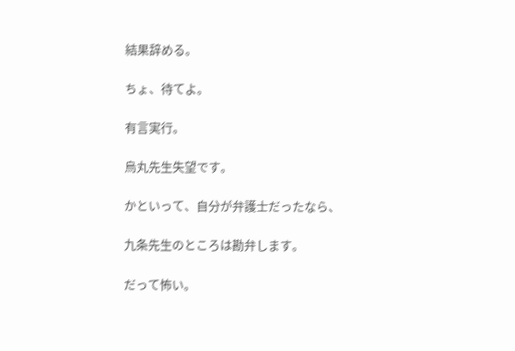結果辞める。

ちょ、待てよ。

有言実行。

烏丸先生失望です。

かといって、自分が弁護士だったなら、

九条先生のところは勘弁します。

だって怖い。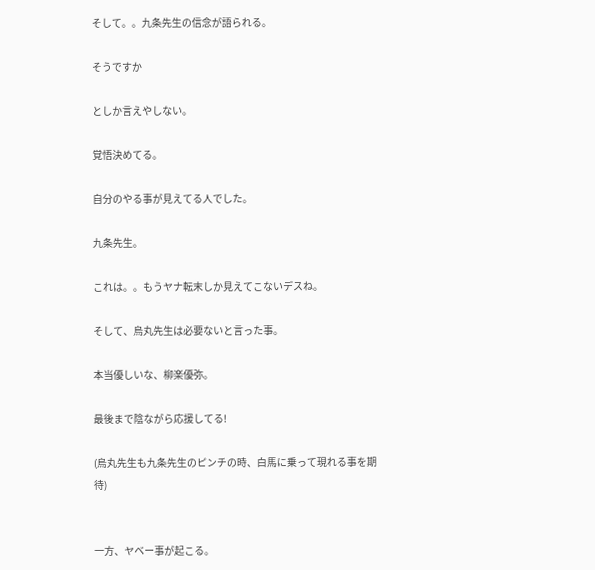そして。。九条先生の信念が語られる。

そうですか

としか言えやしない。

覚悟決めてる。

自分のやる事が見えてる人でした。

九条先生。

これは。。もうヤナ転末しか見えてこないデスね。

そして、烏丸先生は必要ないと言った事。

本当優しいな、柳楽優弥。

最後まで陰ながら応援してる!

(烏丸先生も九条先生のピンチの時、白馬に乗って現れる事を期待)


一方、ヤベー事が起こる。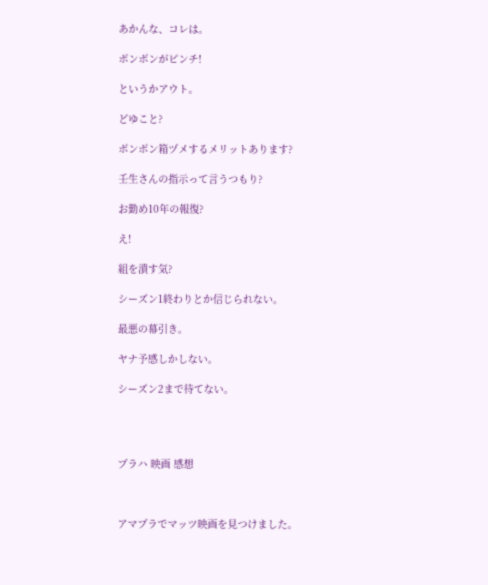あかんな、コレは。

ボンボンがピンチ!

というかアウト。

どゆこと?

ボンボン箱ヅメするメリットあります?

壬生さんの指示って言うつもり?

お勤め10年の報復?

え!

組を潰す気?

シーズン1終わりとか信じられない。

最悪の幕引き。

ヤナ予感しかしない。

シーズン2まで待てない。




プラハ 映画 感想



アマプラでマッツ映画を見つけました。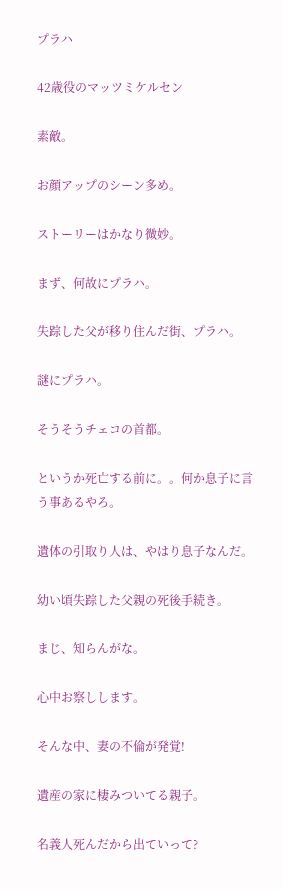プラハ

42歳役のマッツミケルセン

素敵。

お顔アップのシーン多め。

ストーリーはかなり微妙。

まず、何故にプラハ。

失踪した父が移り住んだ街、プラハ。

謎にプラハ。

そうそうチェコの首都。

というか死亡する前に。。何か息子に言う事あるやろ。

遺体の引取り人は、やはり息子なんだ。

幼い頃失踪した父親の死後手続き。

まじ、知らんがな。

心中お察しします。

そんな中、妻の不倫が発覚!

遺産の家に棲みついてる親子。

名義人死んだから出ていって?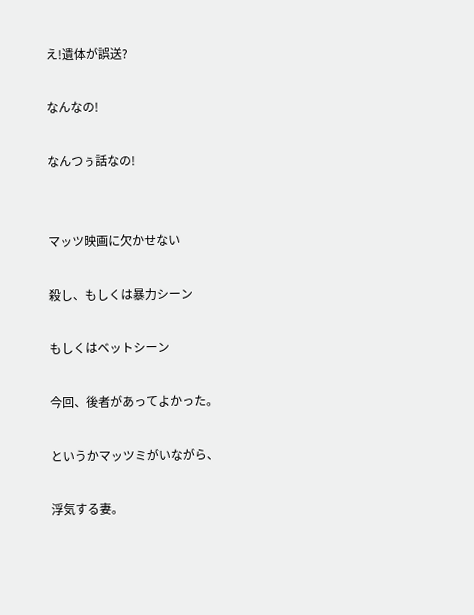え!遺体が誤送?

なんなの!

なんつぅ話なの!


マッツ映画に欠かせない

殺し、もしくは暴力シーン

もしくはベットシーン

今回、後者があってよかった。

というかマッツミがいながら、

浮気する妻。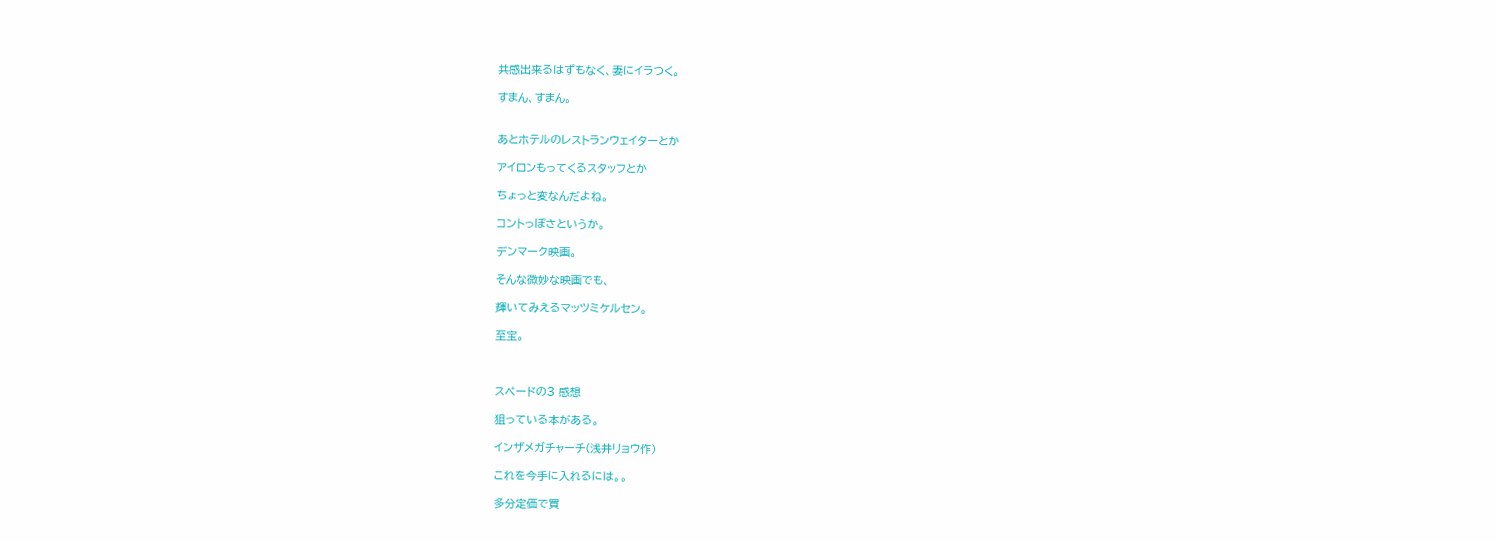共感出来るはずもなく、妻にイラつく。

すまん、すまん。


あとホテルのレストランウェイターとか

アイロンもってくるスタッフとか

ちょっと変なんだよね。

コントっぽさというか。

デンマーク映画。

そんな微妙な映画でも、

輝いてみえるマッツミケルセン。

至宝。



スペードの3 感想

狙っている本がある。

インザメガチャーチ(浅井リョウ作)

これを今手に入れるには。。

多分定価で買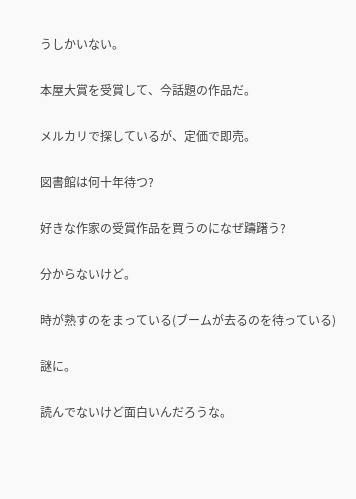うしかいない。

本屋大賞を受賞して、今話題の作品だ。

メルカリで探しているが、定価で即売。

図書館は何十年待つ?

好きな作家の受賞作品を買うのになぜ躊躇う?

分からないけど。

時が熟すのをまっている(ブームが去るのを待っている)

謎に。

読んでないけど面白いんだろうな。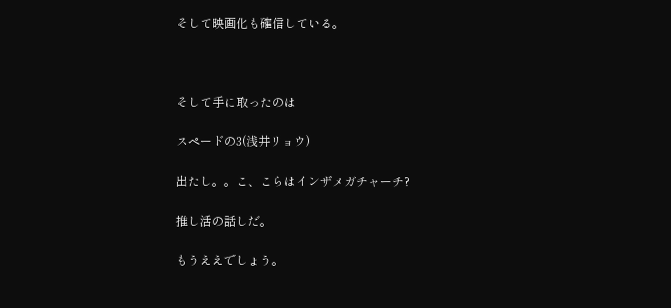そして映画化も確信している。



そして手に取ったのは

スペードの3(浅井リョウ)

出たし。。こ、こらはインザメガチャーチ?

推し活の話しだ。

もうええでしょう。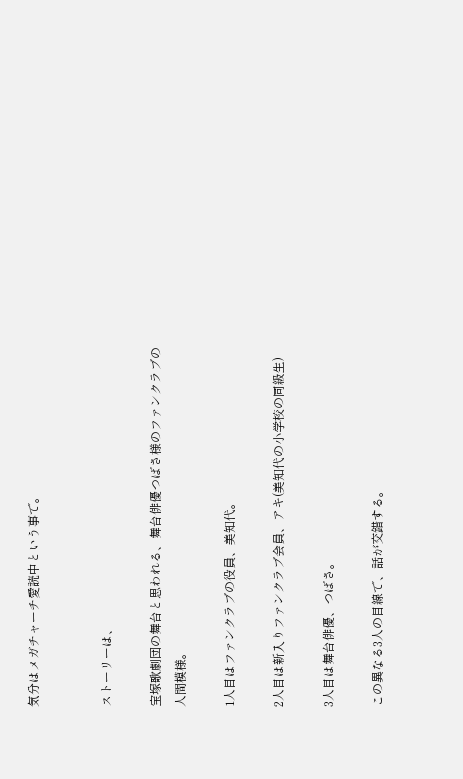気分はメガチャーチ愛読中という事で。


ストーリーは、

宝塚歌劇団の舞台と思われる、舞台俳優つばさ様のファンクラブの人間模様。

1人目はファンクラブの役員、美知代。

2人目は新入りファンクラブ会員、アキ(美知代の小学校の同級生)

3人目は舞台俳優、つばさ。

この異なる3人の目線で、話が交錯する。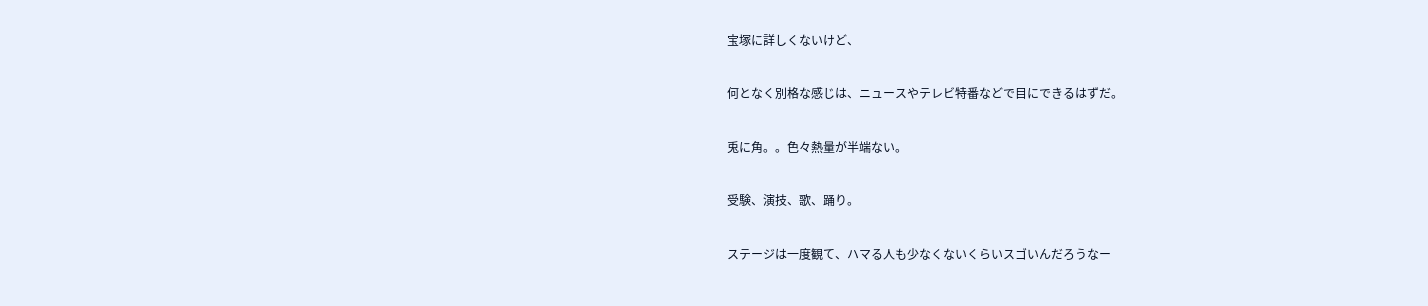宝塚に詳しくないけど、

何となく別格な感じは、ニュースやテレビ特番などで目にできるはずだ。

兎に角。。色々熱量が半端ない。

受験、演技、歌、踊り。

ステージは一度観て、ハマる人も少なくないくらいスゴいんだろうなー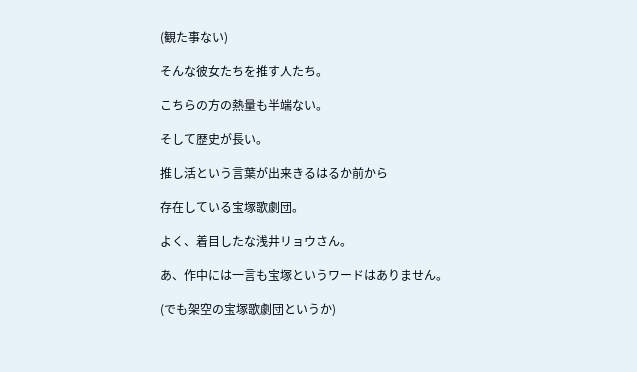(観た事ない)

そんな彼女たちを推す人たち。

こちらの方の熱量も半端ない。

そして歴史が長い。

推し活という言葉が出来きるはるか前から

存在している宝塚歌劇団。

よく、着目したな浅井リョウさん。

あ、作中には一言も宝塚というワードはありません。

(でも架空の宝塚歌劇団というか)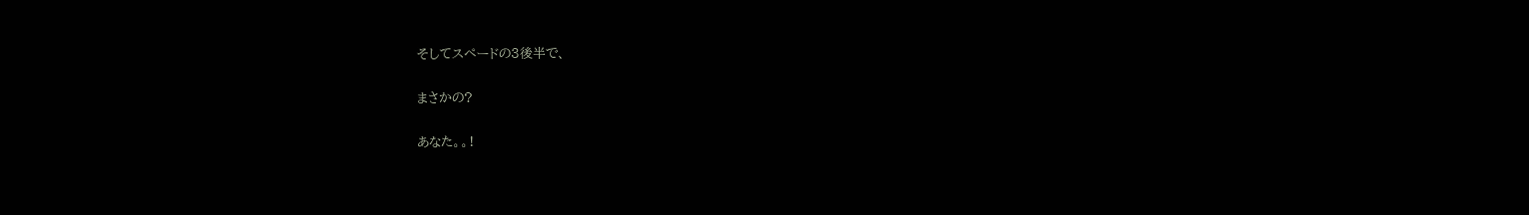そしてスペードの3後半で、

まさかの?

あなた。。!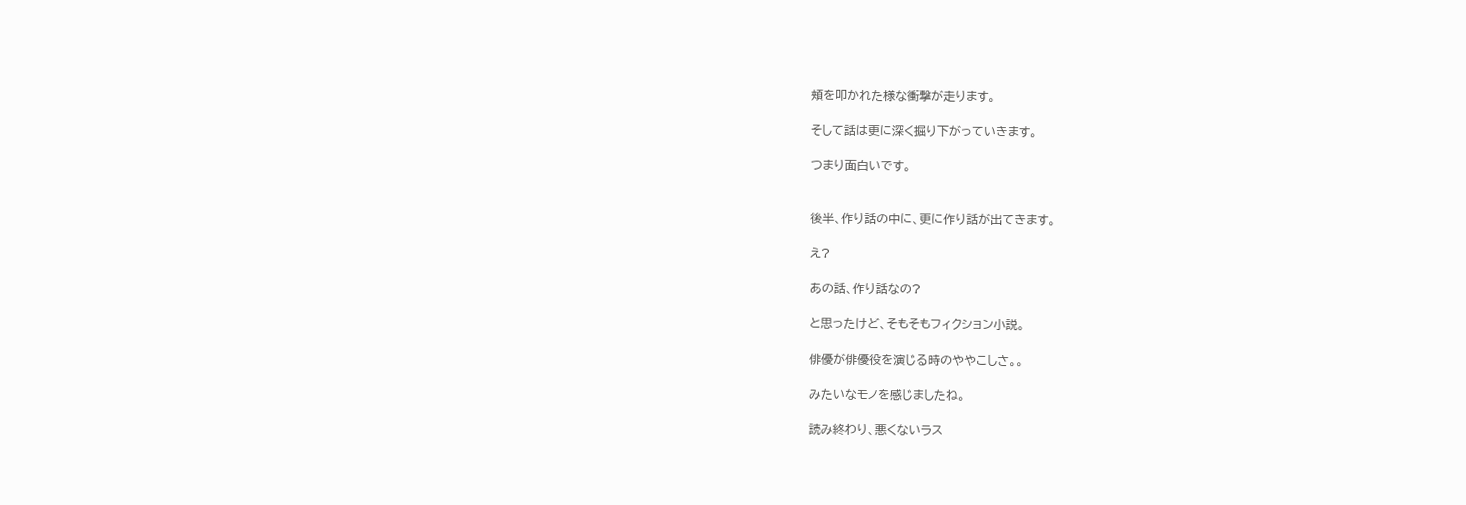頬を叩かれた様な衝撃が走ります。

そして話は更に深く掘り下がっていきます。

つまり面白いです。


後半、作り話の中に、更に作り話が出てきます。

え?

あの話、作り話なの?

と思ったけど、そもそもフィクション小説。

俳優が俳優役を演じる時のややこしさ。。

みたいなモノを感じましたね。

読み終わり、悪くないラス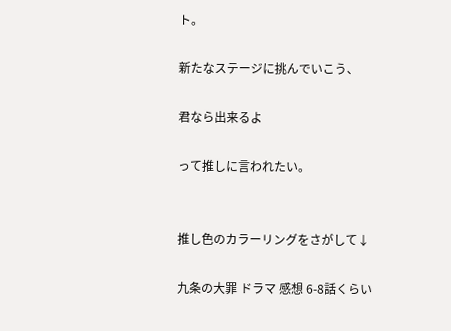ト。

新たなステージに挑んでいこう、

君なら出来るよ

って推しに言われたい。


推し色のカラーリングをさがして↓

九条の大罪 ドラマ 感想 6-8話くらい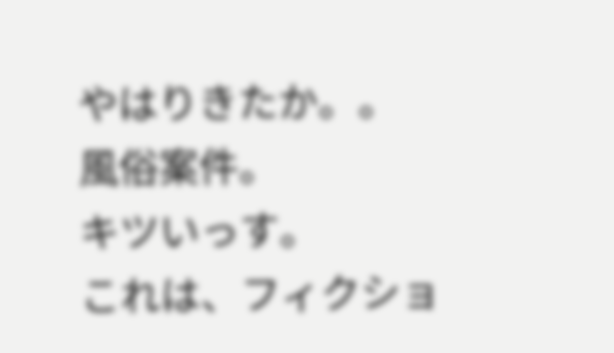やはりきたか。。
風俗案件。
キツいっす。
これは、フィクショ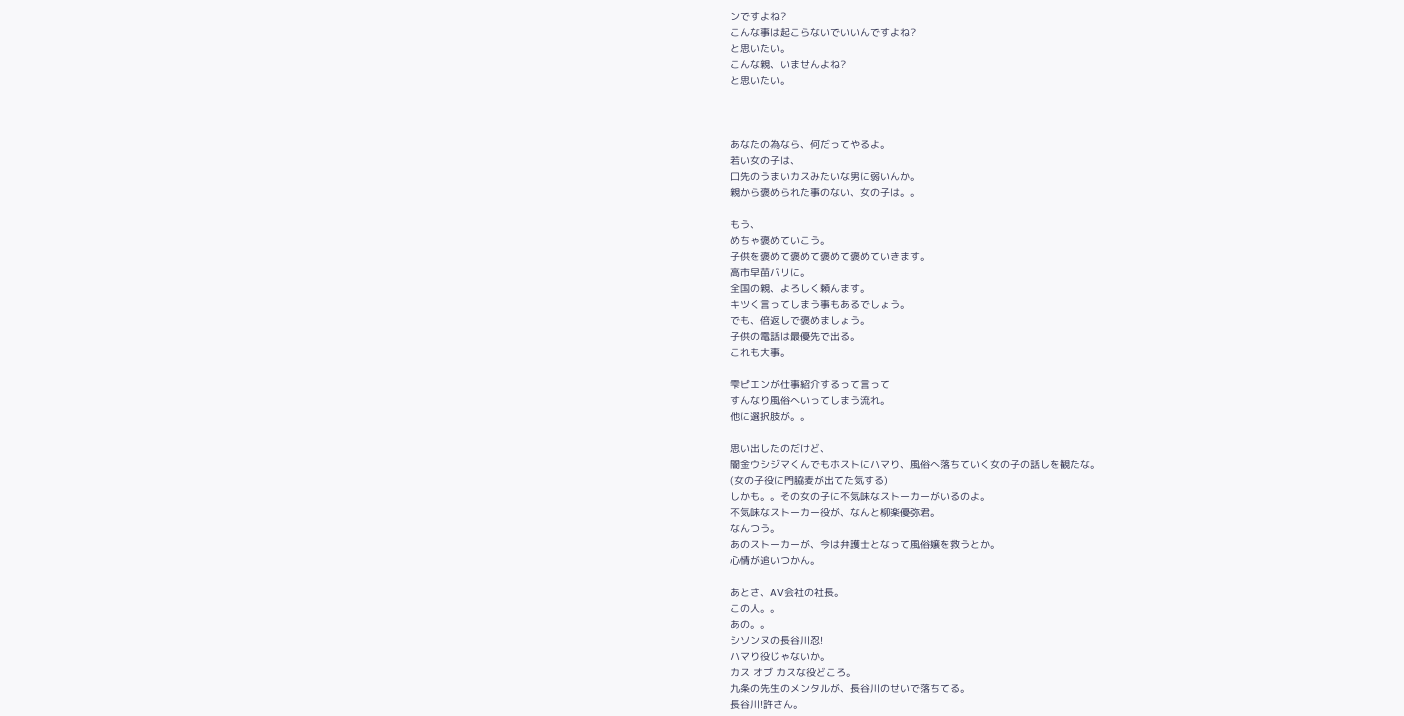ンですよね?
こんな事は起こらないでいいんですよね?
と思いたい。
こんな親、いませんよね?
と思いたい。



あなたの為なら、何だってやるよ。
若い女の子は、
口先のうまいカスみたいな男に弱いんか。
親から褒められた事のない、女の子は。。

もう、
めちゃ褒めていこう。
子供を褒めて褒めて褒めて褒めていきます。
高市早苗バリに。
全国の親、よろしく頼んます。
キツく言ってしまう事もあるでしょう。
でも、倍返しで褒めましょう。
子供の電話は最優先で出る。
これも大事。

雫ピエンが仕事紹介するって言って
すんなり風俗へいってしまう流れ。
他に選択肢が。。

思い出したのだけど、
闇金ウシジマくんでもホストにハマり、風俗へ落ちていく女の子の話しを観たな。
(女の子役に門脇麦が出てた気する)
しかも。。その女の子に不気味なストーカーがいるのよ。
不気味なストーカー役が、なんと柳楽優弥君。
なんつう。
あのストーカーが、今は弁護士となって風俗嬢を救うとか。
心情が追いつかん。

あとさ、AV会社の社長。
この人。。
あの。。
シソンヌの長谷川忍!
ハマり役じゃないか。
カス オブ カスな役どころ。
九条の先生のメンタルが、長谷川のせいで落ちてる。
長谷川!許さん。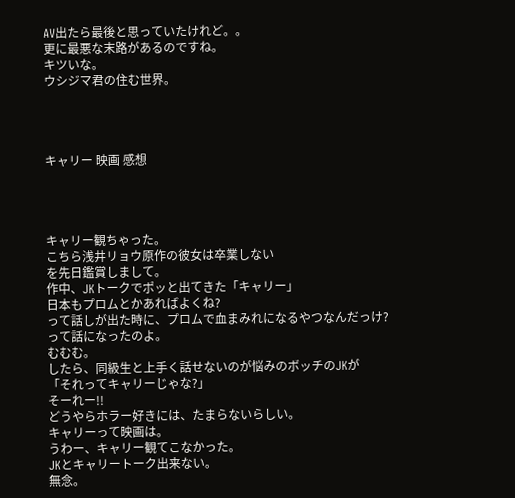AV出たら最後と思っていたけれど。。
更に最悪な末路があるのですね。
キツいな。
ウシジマ君の住む世界。




キャリー 映画 感想




キャリー観ちゃった。
こちら浅井リョウ原作の彼女は卒業しない
を先日鑑賞しまして。
作中、JKトークでポッと出てきた「キャリー」
日本もプロムとかあればよくね?
って話しが出た時に、プロムで血まみれになるやつなんだっけ?
って話になったのよ。
むむむ。
したら、同級生と上手く話せないのが悩みのボッチのJKが
「それってキャリーじゃな?」
そーれー!!
どうやらホラー好きには、たまらないらしい。
キャリーって映画は。
うわー、キャリー観てこなかった。
JKとキャリートーク出来ない。
無念。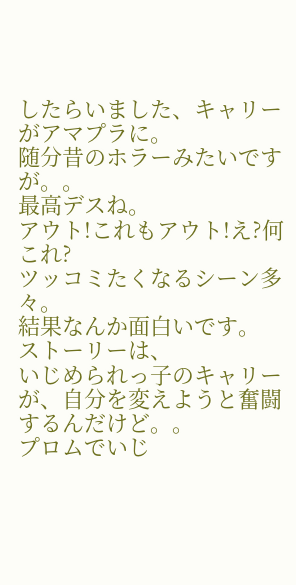したらいました、キャリーがアマプラに。
随分昔のホラーみたいですが。。
最高デスね。
アウト!これもアウト!え?何これ?
ツッコミたくなるシーン多々。
結果なんか面白いです。
ストーリーは、
いじめられっ子のキャリーが、自分を変えようと奮闘するんだけど。。
プロムでいじ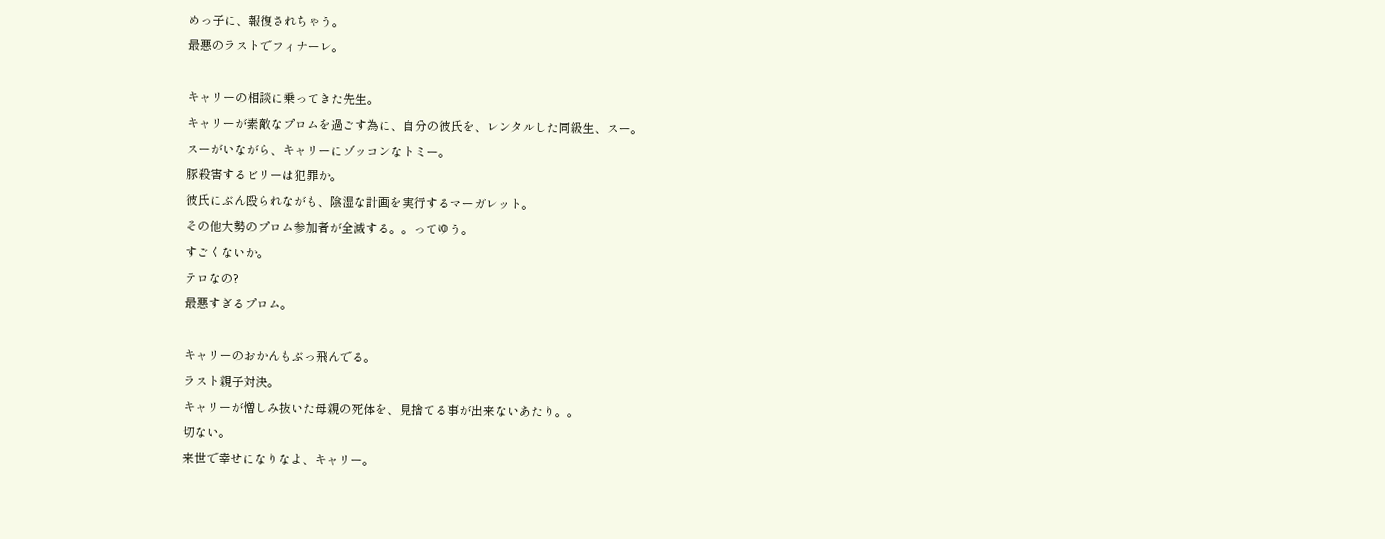めっ子に、報復されちゃう。
最悪のラストでフィナーレ。

キャリーの相談に乗ってきた先生。
キャリーが素敵なプロムを過ごす為に、自分の彼氏を、レンタルした同級生、スー。
スーがいながら、キャリーにゾッコンなトミー。
豚殺害するビリーは犯罪か。
彼氏にぶん殴られながも、陰湿な計画を実行するマーガレット。
その他大勢のプロム参加者が全滅する。。ってゆう。
すごくないか。
テロなの?
最悪すぎるプロム。

キャリーのおかんもぶっ飛んでる。
ラスト親子対決。
キャリーが憎しみ抜いた母親の死体を、見捨てる事が出来ないあたり。。
切ない。
来世で幸せになりなよ、キャリー。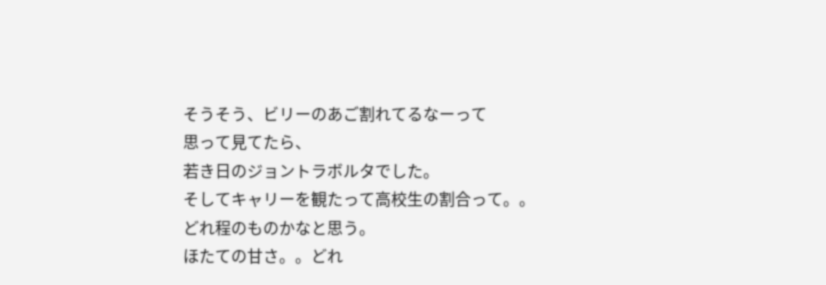そうそう、ビリーのあご割れてるなーって
思って見てたら、
若き日のジョントラボルタでした。
そしてキャリーを観たって高校生の割合って。。
どれ程のものかなと思う。
ほたての甘さ。。どれ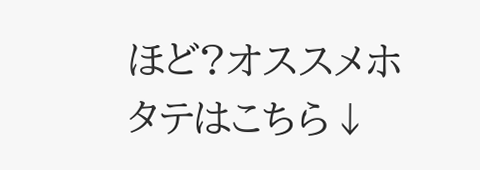ほど?オススメホタテはこちら↓